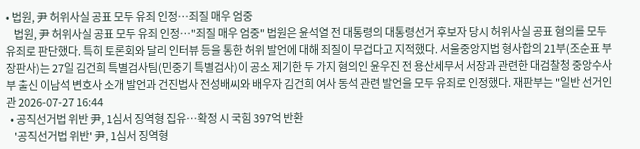• 법원, 尹 허위사실 공표 모두 유죄 인정…죄질 매우 엄중
    법원, 尹 허위사실 공표 모두 유죄 인정…"죄질 매우 엄중" 법원은 윤석열 전 대통령의 대통령선거 후보자 당시 허위사실 공표 혐의를 모두 유죄로 판단했다. 특히 토론회와 달리 인터뷰 등을 통한 허위 발언에 대해 죄질이 무겁다고 지적했다. 서울중앙지법 형사합의 21부(조순표 부장판사)는 27일 김건희 특별검사팀(민중기 특별검사)이 공소 제기한 두 가지 혐의인 윤우진 전 용산세무서 서장과 관련한 대검찰청 중앙수사부 출신 이남석 변호사 소개 발언과 건진법사 전성배씨와 배우자 김건희 여사 동석 관련 발언을 모두 유죄로 인정했다. 재판부는 "일반 선거인 관 2026-07-27 16:44
  • 공직선거법 위반 尹, 1심서 징역형 집유…확정 시 국힘 397억 반환
    '공직선거법 위반' 尹, 1심서 징역형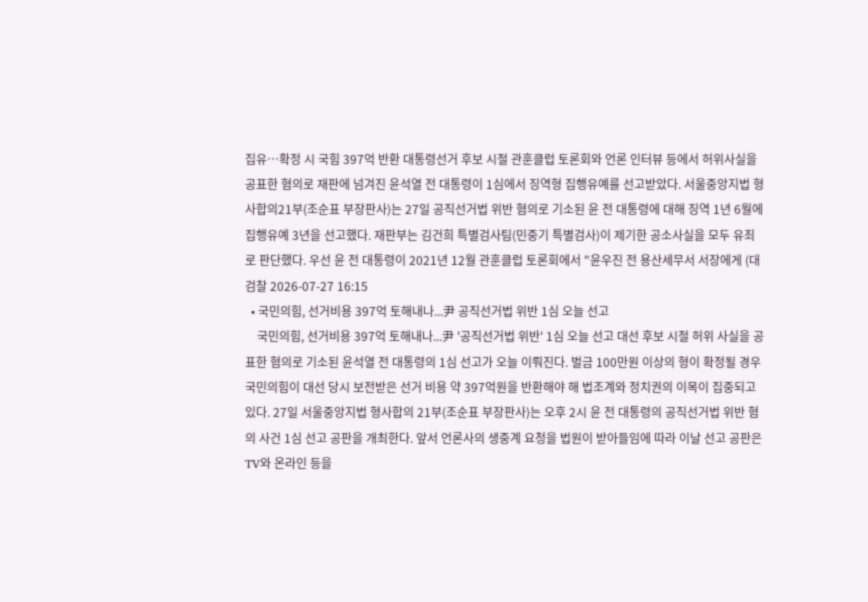집유…확정 시 국힘 397억 반환 대통령선거 후보 시절 관훈클럽 토론회와 언론 인터뷰 등에서 허위사실을 공표한 혐의로 재판에 넘겨진 윤석열 전 대통령이 1심에서 징역형 집행유예를 선고받았다. 서울중앙지법 형사합의21부(조순표 부장판사)는 27일 공직선거법 위반 혐의로 기소된 윤 전 대통령에 대해 징역 1년 6월에 집행유예 3년을 선고했다. 재판부는 김건희 특별검사팀(민중기 특별검사)이 제기한 공소사실을 모두 유죄로 판단했다. 우선 윤 전 대통령이 2021년 12월 관훈클럽 토론회에서 "윤우진 전 용산세무서 서장에게 (대검찰 2026-07-27 16:15
  • 국민의힘, 선거비용 397억 토해내나...尹 공직선거법 위반 1심 오늘 선고
    국민의힘, 선거비용 397억 토해내나...尹 '공직선거법 위반' 1심 오늘 선고 대선 후보 시절 허위 사실을 공표한 혐의로 기소된 윤석열 전 대통령의 1심 선고가 오늘 이뤄진다. 벌금 100만원 이상의 형이 확정될 경우 국민의힘이 대선 당시 보전받은 선거 비용 약 397억원을 반환해야 해 법조계와 정치권의 이목이 집중되고 있다. 27일 서울중앙지법 형사합의 21부(조순표 부장판사)는 오후 2시 윤 전 대통령의 공직선거법 위반 혐의 사건 1심 선고 공판을 개최한다. 앞서 언론사의 생중계 요청을 법원이 받아들임에 따라 이날 선고 공판은 TV와 온라인 등을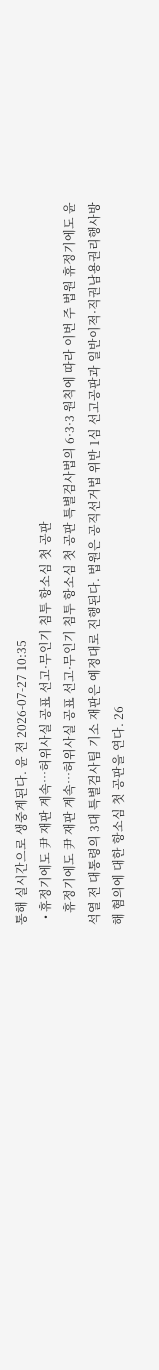통해 실시간으로 생중계된다. 윤 전 2026-07-27 10:35
  • 휴정기에도 尹 재판 계속…허위사실 공표 선고·무인기 침투 항소심 첫 공판
    휴정기에도 尹 재판 계속…허위사실 공표 선고·무인기 침투 항소심 첫 공판 특별검사법의 6·3·3 원칙에 따라 이번 주 법원 휴정기에도 윤석열 전 대통령의 3대 특별검사팀 기소 재판은 예정대로 진행된다. 법원은 공직선거법 위반 1심 선고공판과 일반이적·직권남용권리행사방해 혐의에 대한 항소심 첫 공판을 연다. 26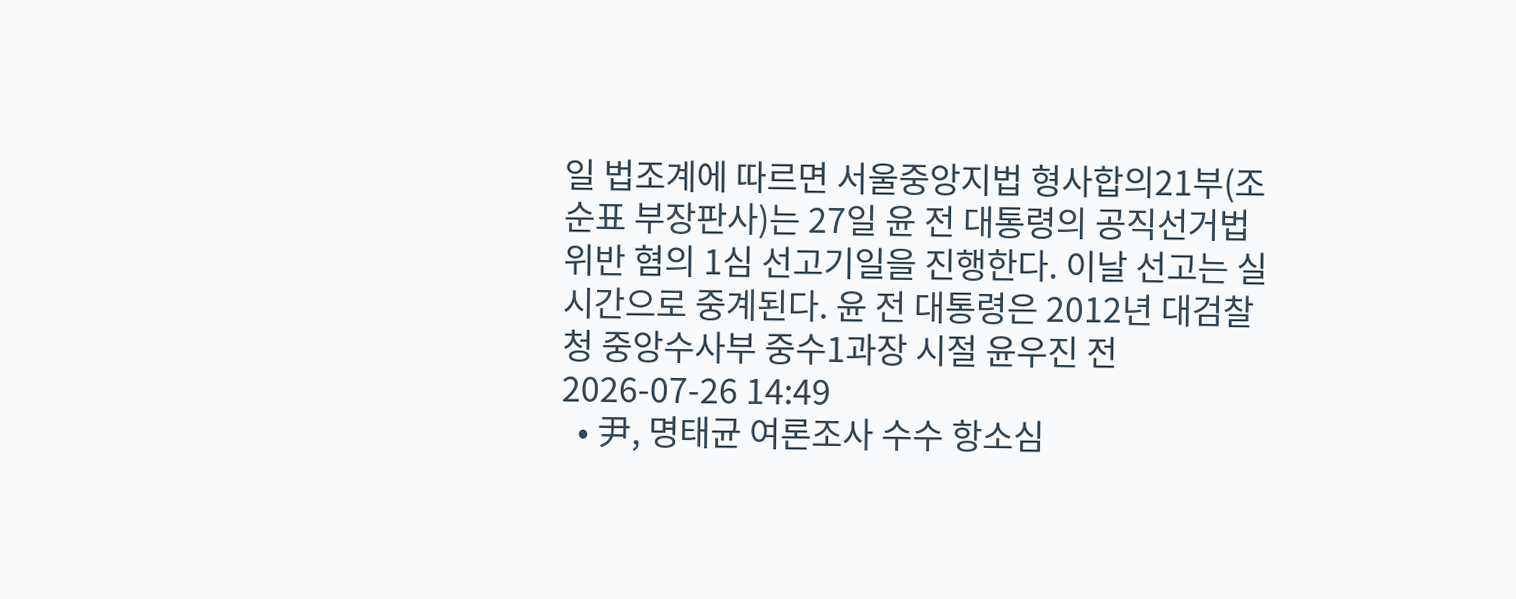일 법조계에 따르면 서울중앙지법 형사합의21부(조순표 부장판사)는 27일 윤 전 대통령의 공직선거법 위반 혐의 1심 선고기일을 진행한다. 이날 선고는 실시간으로 중계된다. 윤 전 대통령은 2012년 대검찰청 중앙수사부 중수1과장 시절 윤우진 전 2026-07-26 14:49
  • 尹, 명태균 여론조사 수수 항소심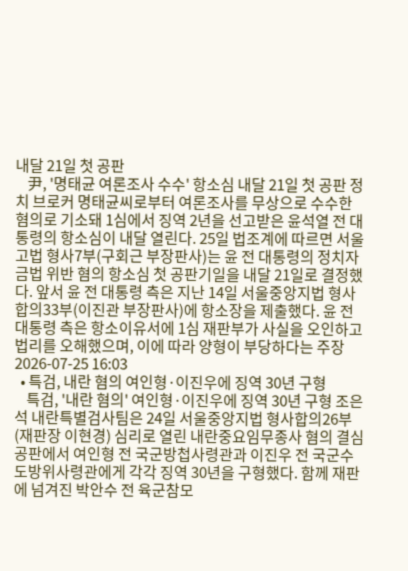내달 21일 첫 공판
    尹, '명태균 여론조사 수수' 항소심 내달 21일 첫 공판 정치 브로커 명태균씨로부터 여론조사를 무상으로 수수한 혐의로 기소돼 1심에서 징역 2년을 선고받은 윤석열 전 대통령의 항소심이 내달 열린다. 25일 법조계에 따르면 서울고법 형사7부(구회근 부장판사)는 윤 전 대통령의 정치자금법 위반 혐의 항소심 첫 공판기일을 내달 21일로 결정했다. 앞서 윤 전 대통령 측은 지난 14일 서울중앙지법 형사합의33부(이진관 부장판사)에 항소장을 제출했다. 윤 전 대통령 측은 항소이유서에 1심 재판부가 사실을 오인하고 법리를 오해했으며, 이에 따라 양형이 부당하다는 주장 2026-07-25 16:03
  • 특검, 내란 혐의 여인형·이진우에 징역 30년 구형
    특검, '내란 혐의' 여인형·이진우에 징역 30년 구형 조은석 내란특별검사팀은 24일 서울중앙지법 형사합의26부(재판장 이현경) 심리로 열린 내란중요임무종사 혐의 결심 공판에서 여인형 전 국군방첩사령관과 이진우 전 국군수도방위사령관에게 각각 징역 30년을 구형했다. 함께 재판에 넘겨진 박안수 전 육군참모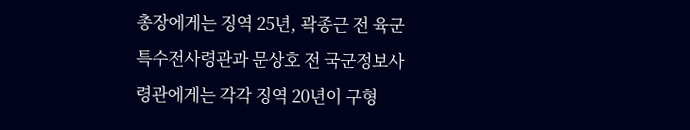총장에게는 징역 25년, 곽종근 전 육군특수전사령관과 문상호 전 국군정보사령관에게는 각각 징역 20년이 구형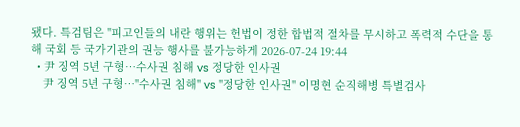됐다. 특검팀은 "피고인들의 내란 행위는 헌법이 정한 합법적 절차를 무시하고 폭력적 수단을 통해 국회 등 국가기관의 권능 행사를 불가능하게 2026-07-24 19:44
  • 尹 징역 5년 구형…수사권 침해 vs 정당한 인사권
    尹 징역 5년 구형…"수사권 침해" vs "정당한 인사권" 이명현 순직해병 특별검사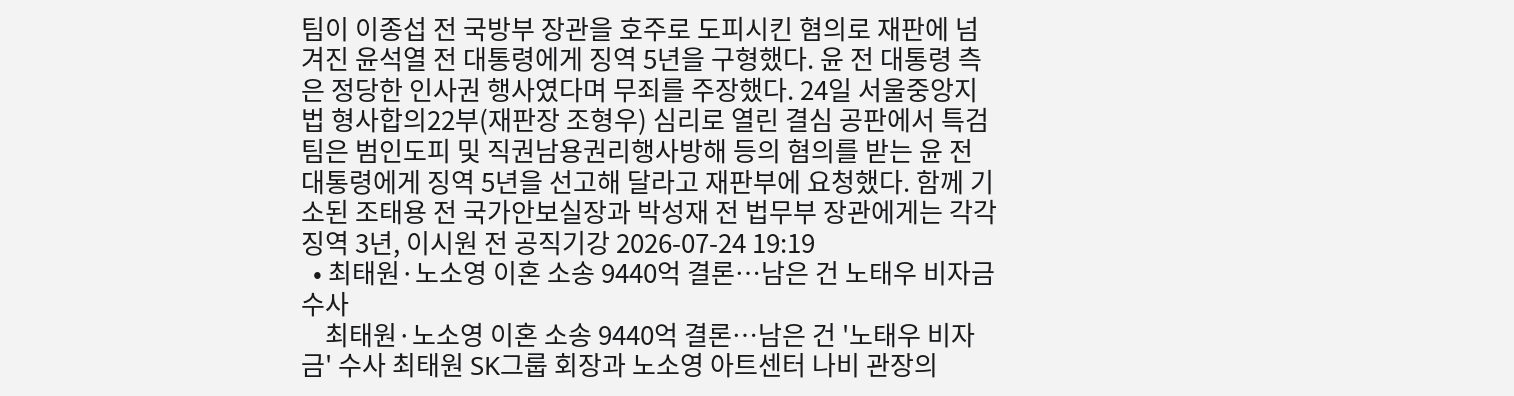팀이 이종섭 전 국방부 장관을 호주로 도피시킨 혐의로 재판에 넘겨진 윤석열 전 대통령에게 징역 5년을 구형했다. 윤 전 대통령 측은 정당한 인사권 행사였다며 무죄를 주장했다. 24일 서울중앙지법 형사합의22부(재판장 조형우) 심리로 열린 결심 공판에서 특검팀은 범인도피 및 직권남용권리행사방해 등의 혐의를 받는 윤 전 대통령에게 징역 5년을 선고해 달라고 재판부에 요청했다. 함께 기소된 조태용 전 국가안보실장과 박성재 전 법무부 장관에게는 각각 징역 3년, 이시원 전 공직기강 2026-07-24 19:19
  • 최태원·노소영 이혼 소송 9440억 결론…남은 건 노태우 비자금 수사
    최태원·노소영 이혼 소송 9440억 결론…남은 건 '노태우 비자금' 수사 최태원 SK그룹 회장과 노소영 아트센터 나비 관장의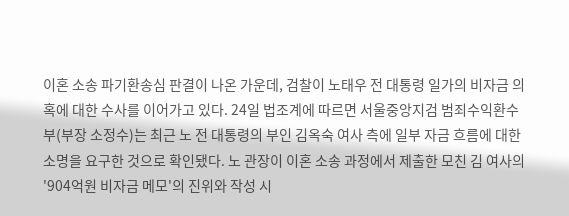이혼 소송 파기환송심 판결이 나온 가운데, 검찰이 노태우 전 대통령 일가의 비자금 의혹에 대한 수사를 이어가고 있다. 24일 법조계에 따르면 서울중앙지검 범죄수익환수부(부장 소정수)는 최근 노 전 대통령의 부인 김옥숙 여사 측에 일부 자금 흐름에 대한 소명을 요구한 것으로 확인됐다. 노 관장이 이혼 소송 과정에서 제출한 모친 김 여사의 '904억원 비자금 메모'의 진위와 작성 시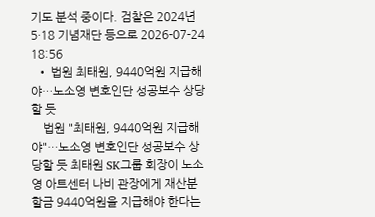기도 분석 중이다. 검찰은 2024년 5·18 기념재단 등으로 2026-07-24 18:56
  • 법원 최태원, 9440억원 지급해야…노소영 변호인단 성공보수 상당할 듯
    법원 "최태원, 9440억원 지급해야"…노소영 변호인단 성공보수 상당할 듯 최태원 SK그룹 회장이 노소영 아트센터 나비 관장에게 재산분할금 9440억원을 지급해야 한다는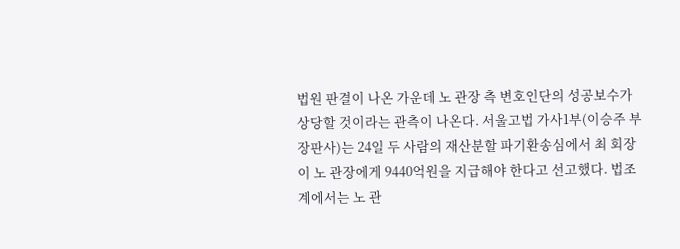법원 판결이 나온 가운데 노 관장 측 변호인단의 성공보수가 상당할 것이라는 관측이 나온다. 서울고법 가사1부(이승주 부장판사)는 24일 두 사람의 재산분할 파기환송심에서 최 회장이 노 관장에게 9440억원을 지급해야 한다고 선고했다. 법조계에서는 노 관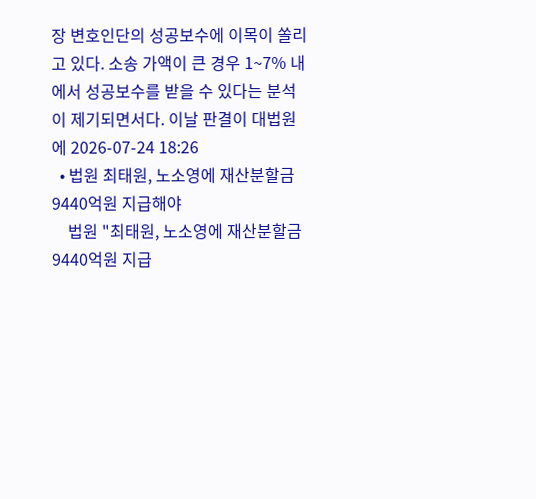장 변호인단의 성공보수에 이목이 쏠리고 있다. 소송 가액이 큰 경우 1~7% 내에서 성공보수를 받을 수 있다는 분석이 제기되면서다. 이날 판결이 대법원에 2026-07-24 18:26
  • 법원 최태원, 노소영에 재산분할금 9440억원 지급해야
    법원 "최태원, 노소영에 재산분할금 9440억원 지급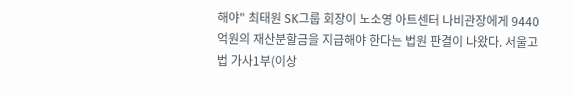해야" 최태원 SK그룹 회장이 노소영 아트센터 나비관장에게 9440억원의 재산분할금을 지급해야 한다는 법원 판결이 나왔다. 서울고법 가사1부(이상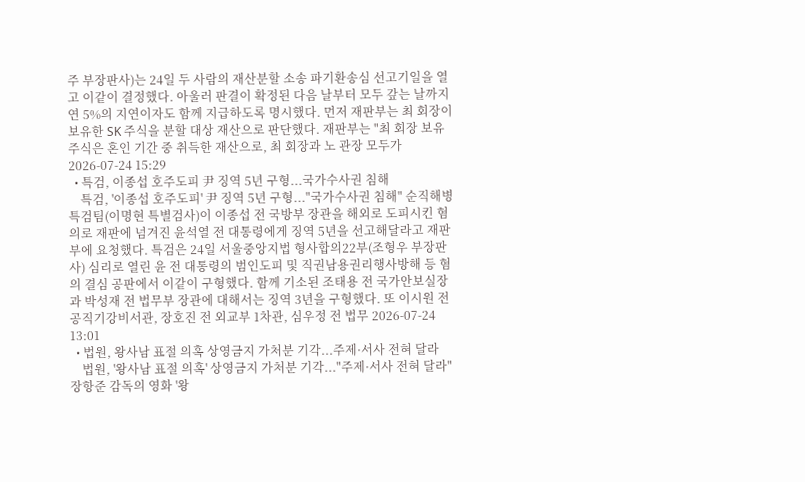주 부장판사)는 24일 두 사람의 재산분할 소송 파기환송심 선고기일을 열고 이같이 결정했다. 아울러 판결이 확정된 다음 날부터 모두 갚는 날까지 연 5%의 지연이자도 함께 지급하도록 명시했다. 먼저 재판부는 최 회장이 보유한 SK 주식을 분할 대상 재산으로 판단했다. 재판부는 "최 회장 보유 주식은 혼인 기간 중 취득한 재산으로, 최 회장과 노 관장 모두가 2026-07-24 15:29
  • 특검, 이종섭 호주도피 尹 징역 5년 구형...국가수사권 침해
    특검, '이종섭 호주도피' 尹 징역 5년 구형..."국가수사권 침해" 순직해병 특검팀(이명현 특별검사)이 이종섭 전 국방부 장관을 해외로 도피시킨 혐의로 재판에 넘겨진 윤석열 전 대통령에게 징역 5년을 선고해달라고 재판부에 요청했다. 특검은 24일 서울중앙지법 형사합의22부(조형우 부장판사) 심리로 열린 윤 전 대통령의 범인도피 및 직권남용권리행사방해 등 혐의 결심 공판에서 이같이 구형했다. 함께 기소된 조태용 전 국가안보실장과 박성재 전 법무부 장관에 대해서는 징역 3년을 구형했다. 또 이시원 전 공직기강비서관, 장호진 전 외교부 1차관, 심우정 전 법무 2026-07-24 13:01
  • 법원, 왕사남 표절 의혹 상영금지 가처분 기각...주제·서사 전혀 달라
    법원, '왕사남 표절 의혹' 상영금지 가처분 기각..."주제·서사 전혀 달라" 장항준 감독의 영화 '왕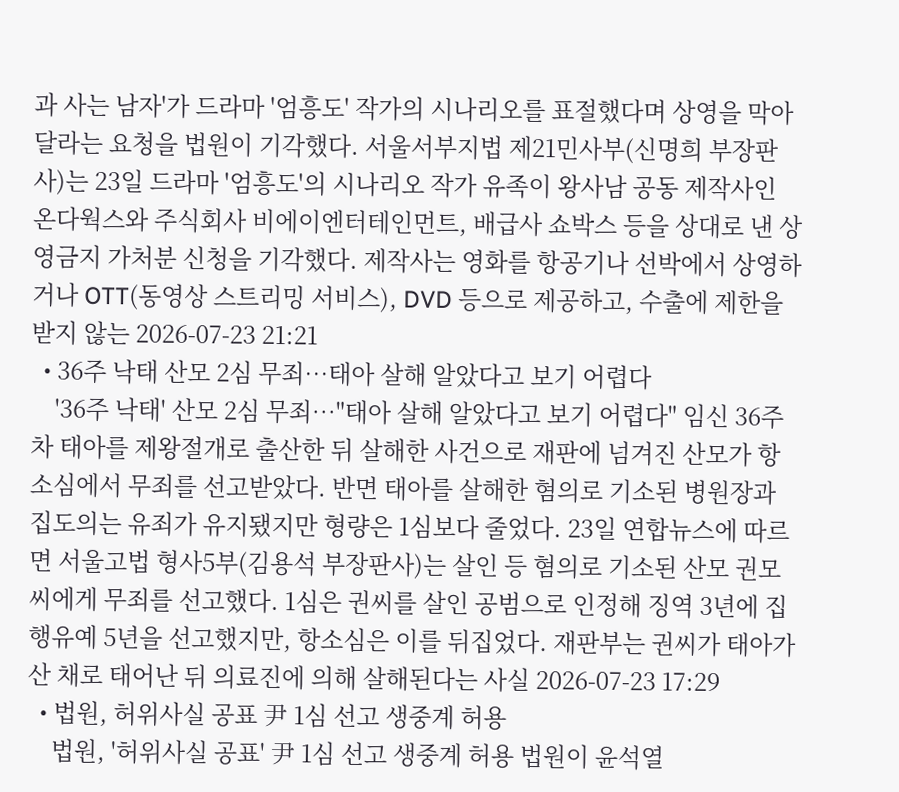과 사는 남자'가 드라마 '엄흥도' 작가의 시나리오를 표절했다며 상영을 막아달라는 요청을 법원이 기각했다. 서울서부지법 제21민사부(신명희 부장판사)는 23일 드라마 '엄흥도'의 시나리오 작가 유족이 왕사남 공동 제작사인 온다웍스와 주식회사 비에이엔터테인먼트, 배급사 쇼박스 등을 상대로 낸 상영금지 가처분 신청을 기각했다. 제작사는 영화를 항공기나 선박에서 상영하거나 OTT(동영상 스트리밍 서비스), DVD 등으로 제공하고, 수출에 제한을 받지 않는 2026-07-23 21:21
  • 36주 낙태 산모 2심 무죄…태아 살해 알았다고 보기 어렵다
    '36주 낙태' 산모 2심 무죄…"태아 살해 알았다고 보기 어렵다" 임신 36주 차 태아를 제왕절개로 출산한 뒤 살해한 사건으로 재판에 넘겨진 산모가 항소심에서 무죄를 선고받았다. 반면 태아를 살해한 혐의로 기소된 병원장과 집도의는 유죄가 유지됐지만 형량은 1심보다 줄었다. 23일 연합뉴스에 따르면 서울고법 형사5부(김용석 부장판사)는 살인 등 혐의로 기소된 산모 권모씨에게 무죄를 선고했다. 1심은 권씨를 살인 공범으로 인정해 징역 3년에 집행유예 5년을 선고했지만, 항소심은 이를 뒤집었다. 재판부는 권씨가 태아가 산 채로 태어난 뒤 의료진에 의해 살해된다는 사실 2026-07-23 17:29
  • 법원, 허위사실 공표 尹 1심 선고 생중계 허용
    법원, '허위사실 공표' 尹 1심 선고 생중계 허용 법원이 윤석열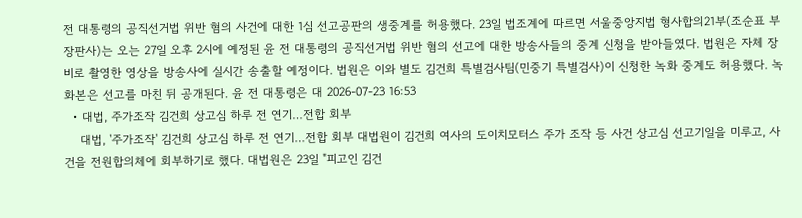전 대통령의 공직선거법 위반 혐의 사건에 대한 1심 선고공판의 생중계를 허용했다. 23일 법조계에 따르면 서울중앙지법 형사합의21부(조순표 부장판사)는 오는 27일 오후 2시에 예정된 윤 전 대통령의 공직선거법 위반 혐의 선고에 대한 방송사들의 중계 신청을 받아들였다. 법원은 자체 장비로 촬영한 영상을 방송사에 실시간 송출할 예정이다. 법원은 이와 별도 김건희 특별검사팀(민중기 특별검사)이 신청한 녹화 중계도 허용했다. 녹화본은 선고를 마친 뒤 공개된다. 윤 전 대통령은 대 2026-07-23 16:53
  • 대법, 주가조작 김건희 상고심 하루 전 연기…전합 회부
    대법, '주가조작' 김건희 상고심 하루 전 연기…전합 회부 대법원이 김건희 여사의 도이치모터스 주가 조작 등 사건 상고심 선고기일을 미루고, 사건을 전원합의체에 회부하기로 했다. 대법원은 23일 "피고인 김건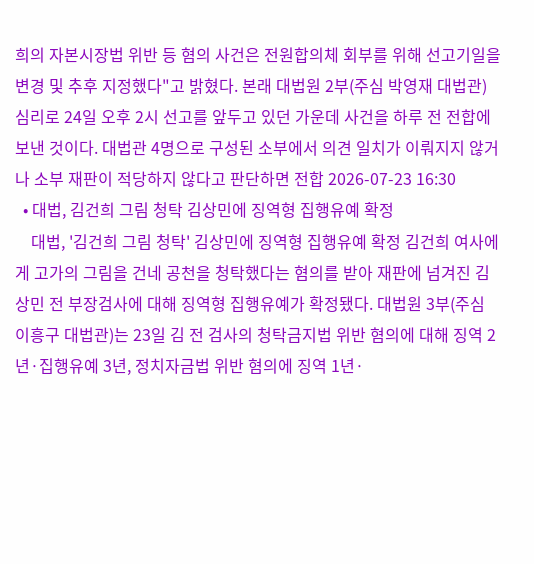희의 자본시장법 위반 등 혐의 사건은 전원합의체 회부를 위해 선고기일을 변경 및 추후 지정했다"고 밝혔다. 본래 대법원 2부(주심 박영재 대법관) 심리로 24일 오후 2시 선고를 앞두고 있던 가운데 사건을 하루 전 전합에 보낸 것이다. 대법관 4명으로 구성된 소부에서 의견 일치가 이뤄지지 않거나 소부 재판이 적당하지 않다고 판단하면 전합 2026-07-23 16:30
  • 대법, 김건희 그림 청탁 김상민에 징역형 집행유예 확정
    대법, '김건희 그림 청탁' 김상민에 징역형 집행유예 확정 김건희 여사에게 고가의 그림을 건네 공천을 청탁했다는 혐의를 받아 재판에 넘겨진 김상민 전 부장검사에 대해 징역형 집행유예가 확정됐다. 대법원 3부(주심 이흥구 대법관)는 23일 김 전 검사의 청탁금지법 위반 혐의에 대해 징역 2년·집행유예 3년, 정치자금법 위반 혐의에 징역 1년·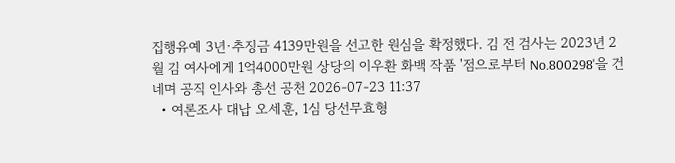집행유예 3년·추징금 4139만원을 선고한 원심을 확정했다. 김 전 검사는 2023년 2월 김 여사에게 1억4000만원 상당의 이우환 화백 작품 '점으로부터 No.800298'을 건네며 공직 인사와 총선 공천 2026-07-23 11:37
  • 여론조사 대납 오세훈, 1심 당선무효형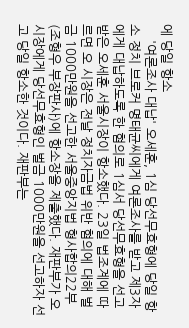에 당일 항소
    '여론조사 대납' 오세훈, 1심 당선무효형에 당일 항소 정치 브로커 명태균씨에게 여론조사를 받고 제3자에게 대납하도록 한 혐의로 1심서 당선무효형을 선고받은 오세훈 서울시장이 항소했다. 23일 법조계에 따르면 오 시장은 전날 정치자금법 위반 혐의에 대해 벌금 1000만원을 선고한 서울중앙지법 형사합의22부(조형우 부장판사)에 항소장을 제출했다. 재판부가 오 시장에게 당선무효형인 벌금 1000만원을 선고하자 선고 당일 항소한 것이다. 재판부는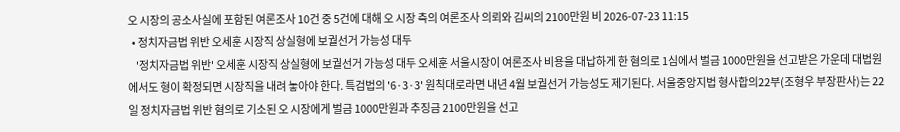오 시장의 공소사실에 포함된 여론조사 10건 중 5건에 대해 오 시장 측의 여론조사 의뢰와 김씨의 2100만원 비 2026-07-23 11:15
  • 정치자금법 위반 오세훈 시장직 상실형에 보궐선거 가능성 대두
    '정치자금법 위반' 오세훈 시장직 상실형에 보궐선거 가능성 대두 오세훈 서울시장이 여론조사 비용을 대납하게 한 혐의로 1심에서 벌금 1000만원을 선고받은 가운데 대법원에서도 형이 확정되면 시장직을 내려 놓아야 한다. 특검법의 '6·3·3' 원칙대로라면 내년 4월 보궐선거 가능성도 제기된다. 서울중앙지법 형사합의22부(조형우 부장판사)는 22일 정치자금법 위반 혐의로 기소된 오 시장에게 벌금 1000만원과 추징금 2100만원을 선고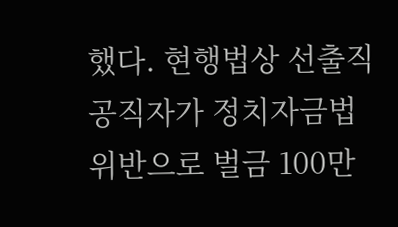했다. 현행법상 선출직 공직자가 정치자금법 위반으로 벌금 100만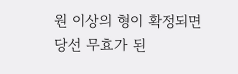원 이상의 형이 확정되면 당선 무효가 된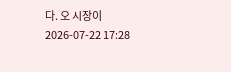다. 오 시장이 2026-07-22 17:28